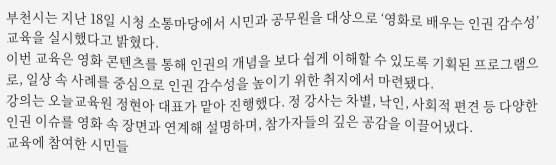부천시는 지난 18일 시청 소통마당에서 시민과 공무원을 대상으로 ‘영화로 배우는 인권 감수성’ 교육을 실시했다고 밝혔다.
이번 교육은 영화 콘텐츠를 통해 인권의 개념을 보다 쉽게 이해할 수 있도록 기획된 프로그램으로, 일상 속 사례를 중심으로 인권 감수성을 높이기 위한 취지에서 마련됐다.
강의는 오늘교육원 정현아 대표가 맡아 진행했다. 정 강사는 차별, 낙인, 사회적 편견 등 다양한 인권 이슈를 영화 속 장면과 연계해 설명하며, 참가자들의 깊은 공감을 이끌어냈다.
교육에 참여한 시민들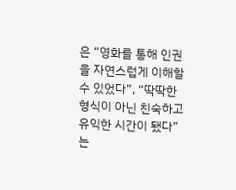은 “영화를 통해 인권을 자연스럽게 이해할 수 있었다”, “딱딱한 형식이 아닌 친숙하고 유익한 시간이 됐다”는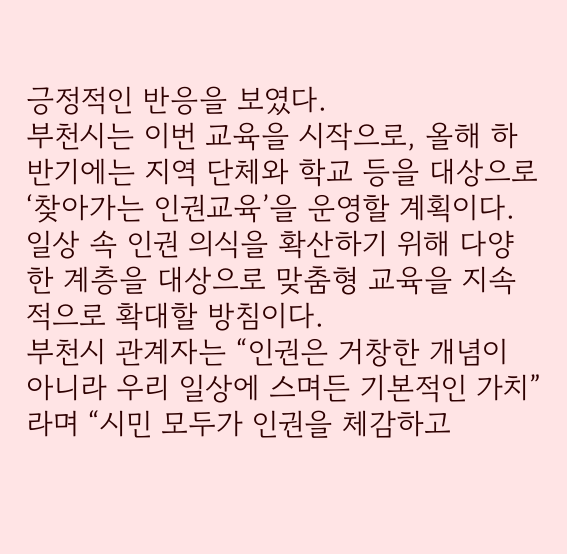긍정적인 반응을 보였다.
부천시는 이번 교육을 시작으로, 올해 하반기에는 지역 단체와 학교 등을 대상으로 ‘찾아가는 인권교육’을 운영할 계획이다. 일상 속 인권 의식을 확산하기 위해 다양한 계층을 대상으로 맞춤형 교육을 지속적으로 확대할 방침이다.
부천시 관계자는 “인권은 거창한 개념이 아니라 우리 일상에 스며든 기본적인 가치”라며 “시민 모두가 인권을 체감하고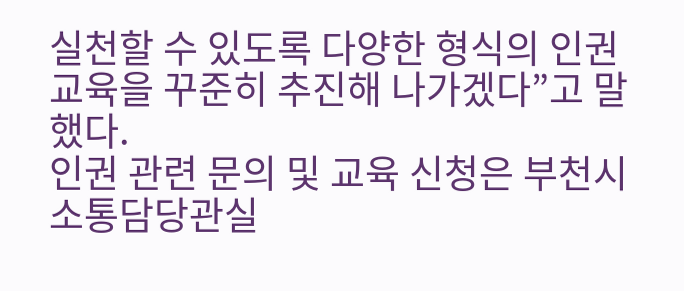실천할 수 있도록 다양한 형식의 인권교육을 꾸준히 추진해 나가겠다”고 말했다.
인권 관련 문의 및 교육 신청은 부천시 소통담당관실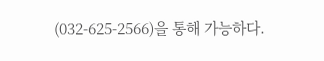(032-625-2566)을 통해 가능하다.